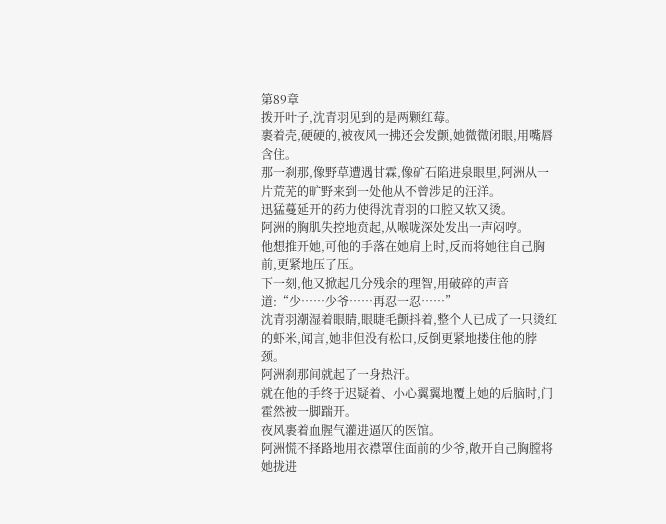第89章
拨开叶子,沈青羽见到的是两颗红莓。
裹着壳,硬硬的,被夜风一拂还会发颤,她微微闭眼,用嘴唇含住。
那一刹那,像野草遭遇甘霖,像矿石陷进泉眼里,阿洲从一片荒芜的旷野来到一处他从不曾涉足的汪洋。
迅猛蔓延开的药力使得沈青羽的口腔又软又烫。
阿洲的胸肌失控地贲起,从喉咙深处发出一声闷哼。
他想推开她,可他的手落在她肩上时,反而将她往自己胸前,更紧地压了压。
下一刻,他又掀起几分残余的理智,用破碎的声音道:“少……少爷……再忍一忍……”
沈青羽潮湿着眼睛,眼睫毛颤抖着,整个人已成了一只烫红的虾米,闻言,她非但没有松口,反倒更紧地搂住他的脖颈。
阿洲刹那间就起了一身热汗。
就在他的手终于迟疑着、小心翼翼地覆上她的后脑时,门霍然被一脚踹开。
夜风裹着血腥气灌进逼仄的医馆。
阿洲慌不择路地用衣襟罩住面前的少爷,敞开自己胸膛将她拢进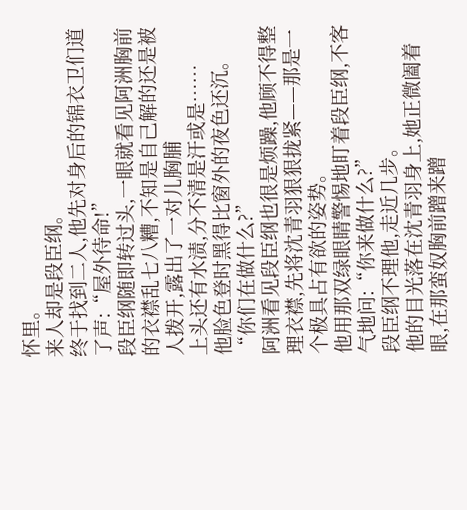怀里。
来人却是段臣纲。
终于找到二人,他先对身后的锦衣卫们道了声:“屋外待命!”
段臣纲随即转过头,一眼就看见阿洲胸前的衣襟乱七八糟,不知是自己解的还是被人拨开,露出了一对儿胸脯
上头还有水渍,分不清是汗或是……
他脸色登时黑得比窗外的夜色还沉。
“你们在做什么?”
阿洲看见段臣纲也很是烦躁,他顾不得整理衣襟,先将沈青羽狠狠拢紧——那是一个极具占有欲的姿势。
他用那双绿眼睛警惕地盯着段臣纲,不客气地问:“你来做什么?”
段臣纲不理他,走近几步。
他的目光落在沈青羽身上,她正微阖着眼,在那蛮奴胸前蹭来蹭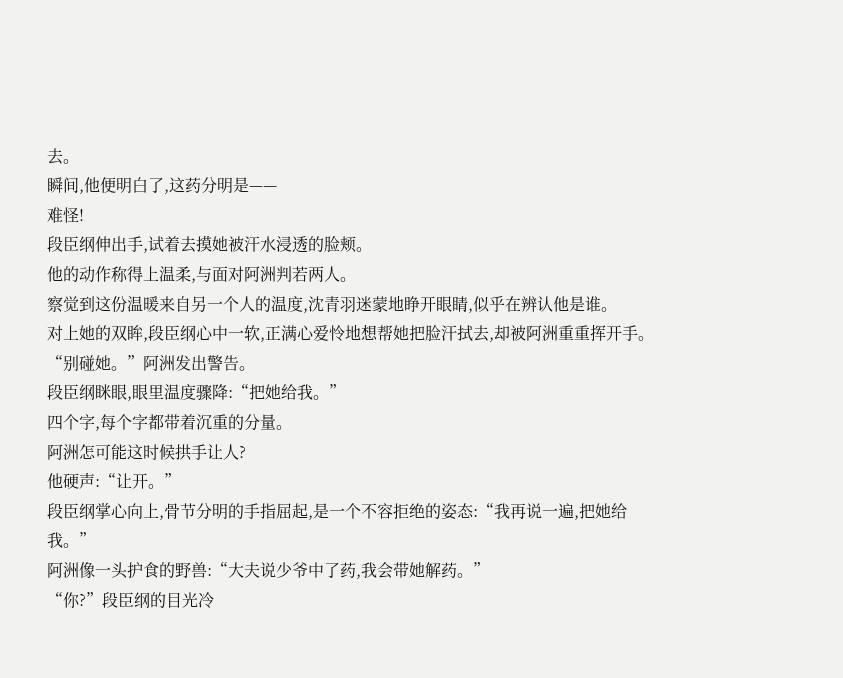去。
瞬间,他便明白了,这药分明是——
难怪!
段臣纲伸出手,试着去摸她被汗水浸透的脸颊。
他的动作称得上温柔,与面对阿洲判若两人。
察觉到这份温暖来自另一个人的温度,沈青羽迷蒙地睁开眼睛,似乎在辨认他是谁。
对上她的双眸,段臣纲心中一软,正满心爱怜地想帮她把脸汗拭去,却被阿洲重重挥开手。
“别碰她。”阿洲发出警告。
段臣纲眯眼,眼里温度骤降:“把她给我。”
四个字,每个字都带着沉重的分量。
阿洲怎可能这时候拱手让人?
他硬声:“让开。”
段臣纲掌心向上,骨节分明的手指屈起,是一个不容拒绝的姿态:“我再说一遍,把她给我。”
阿洲像一头护食的野兽:“大夫说少爷中了药,我会带她解药。”
“你?”段臣纲的目光冷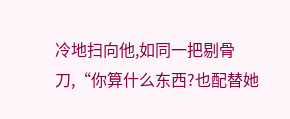冷地扫向他,如同一把剔骨刀,“你算什么东西?也配替她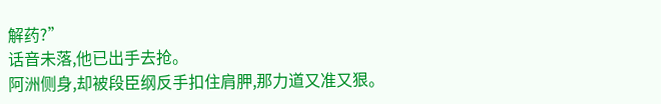解药?”
话音未落,他已出手去抢。
阿洲侧身,却被段臣纲反手扣住肩胛,那力道又准又狠。